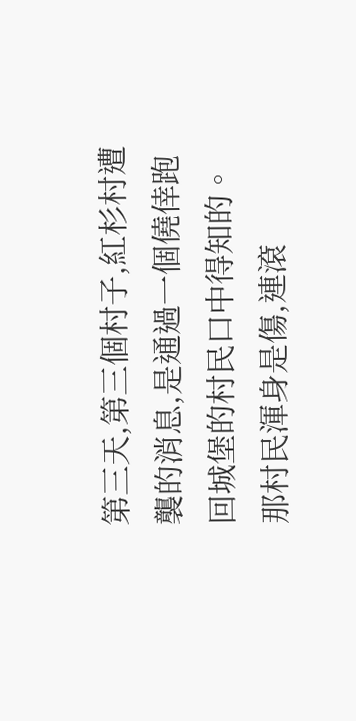第三天,第三個村子,紅杉村遭襲的消息,是通過一個僥倖跑回城堡的村民口中得知的。
那村民渾身是傷,連滾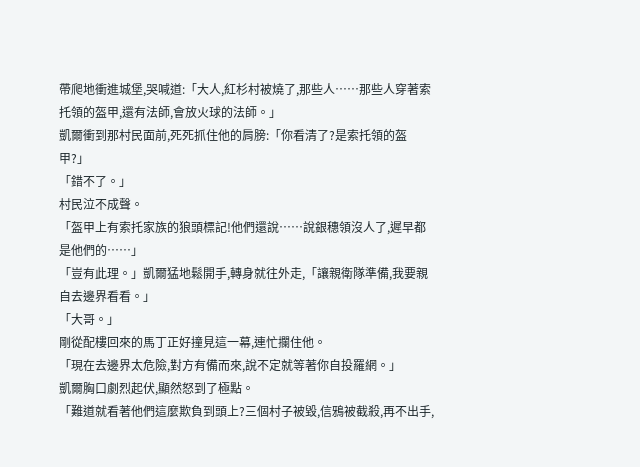帶爬地衝進城堡,哭喊道:「大人,紅杉村被燒了,那些人……那些人穿著索托領的盔甲,還有法師,會放火球的法師。」
凱爾衝到那村民面前,死死抓住他的肩膀:「你看清了?是索托領的盔甲?」
「錯不了。」
村民泣不成聲。
「盔甲上有索托家族的狼頭標記!他們還說……說銀穗領沒人了,遲早都是他們的……」
「豈有此理。」凱爾猛地鬆開手,轉身就往外走,「讓親衛隊準備,我要親自去邊界看看。」
「大哥。」
剛從配樓回來的馬丁正好撞見這一幕,連忙攔住他。
「現在去邊界太危險,對方有備而來,說不定就等著你自投羅網。」
凱爾胸口劇烈起伏,顯然怒到了極點。
「難道就看著他們這麼欺負到頭上?三個村子被毀,信鴉被截殺,再不出手,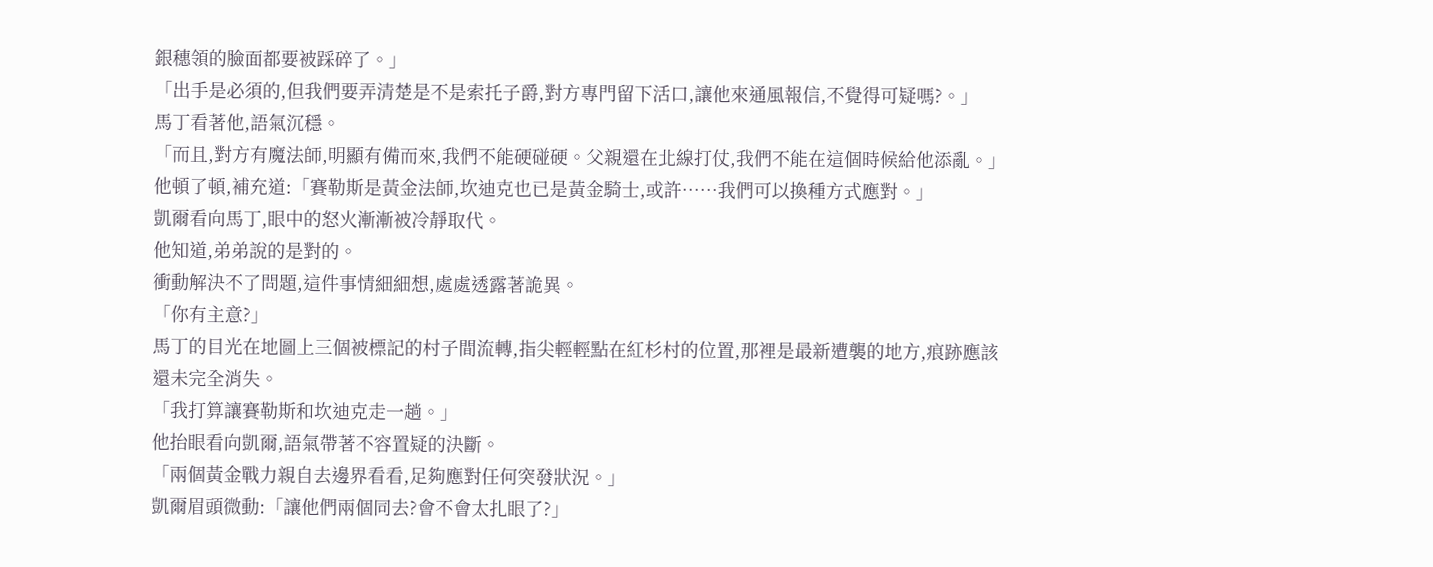銀穗領的臉面都要被踩碎了。」
「出手是必須的,但我們要弄清楚是不是索托子爵,對方專門留下活口,讓他來通風報信,不覺得可疑嗎?。」
馬丁看著他,語氣沉穩。
「而且,對方有魔法師,明顯有備而來,我們不能硬碰硬。父親還在北線打仗,我們不能在這個時候給他添亂。」
他頓了頓,補充道:「賽勒斯是黃金法師,坎迪克也已是黃金騎士,或許……我們可以換種方式應對。」
凱爾看向馬丁,眼中的怒火漸漸被冷靜取代。
他知道,弟弟說的是對的。
衝動解決不了問題,這件事情細細想,處處透露著詭異。
「你有主意?」
馬丁的目光在地圖上三個被標記的村子間流轉,指尖輕輕點在紅杉村的位置,那裡是最新遭襲的地方,痕跡應該還未完全消失。
「我打算讓賽勒斯和坎迪克走一趟。」
他抬眼看向凱爾,語氣帶著不容置疑的決斷。
「兩個黃金戰力親自去邊界看看,足夠應對任何突發狀況。」
凱爾眉頭微動:「讓他們兩個同去?會不會太扎眼了?」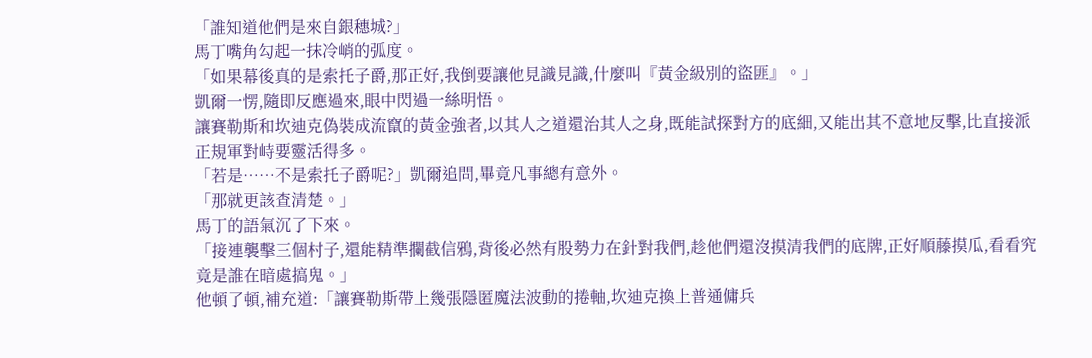「誰知道他們是來自銀穗城?」
馬丁嘴角勾起一抹冷峭的弧度。
「如果幕後真的是索托子爵,那正好,我倒要讓他見識見識,什麼叫『黃金級別的盜匪』。」
凱爾一愣,隨即反應過來,眼中閃過一絲明悟。
讓賽勒斯和坎迪克偽裝成流竄的黃金強者,以其人之道還治其人之身,既能試探對方的底細,又能出其不意地反擊,比直接派正規軍對峙要靈活得多。
「若是……不是索托子爵呢?」凱爾追問,畢竟凡事總有意外。
「那就更該查清楚。」
馬丁的語氣沉了下來。
「接連襲擊三個村子,還能精準攔截信鴉,背後必然有股勢力在針對我們,趁他們還沒摸清我們的底牌,正好順藤摸瓜,看看究竟是誰在暗處搞鬼。」
他頓了頓,補充道:「讓賽勒斯帶上幾張隱匿魔法波動的捲軸,坎迪克換上普通傭兵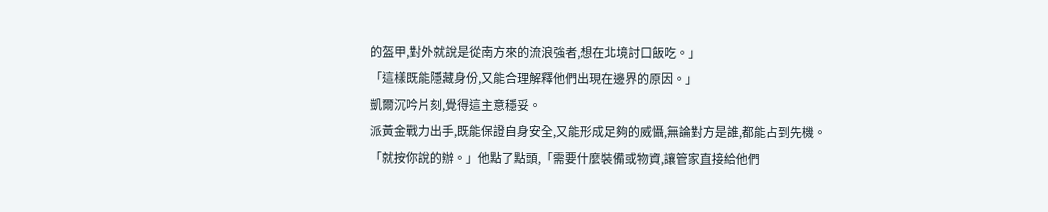的盔甲,對外就說是從南方來的流浪強者,想在北境討口飯吃。」
「這樣既能隱藏身份,又能合理解釋他們出現在邊界的原因。」
凱爾沉吟片刻,覺得這主意穩妥。
派黃金戰力出手,既能保證自身安全,又能形成足夠的威懾,無論對方是誰,都能占到先機。
「就按你說的辦。」他點了點頭,「需要什麼裝備或物資,讓管家直接給他們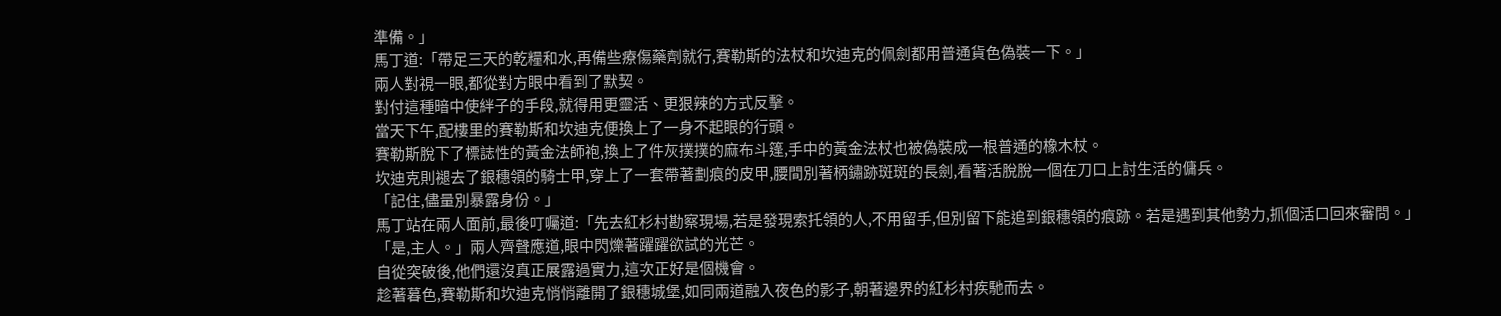準備。」
馬丁道:「帶足三天的乾糧和水,再備些療傷藥劑就行,賽勒斯的法杖和坎迪克的佩劍都用普通貨色偽裝一下。」
兩人對視一眼,都從對方眼中看到了默契。
對付這種暗中使絆子的手段,就得用更靈活、更狠辣的方式反擊。
當天下午,配樓里的賽勒斯和坎迪克便換上了一身不起眼的行頭。
賽勒斯脫下了標誌性的黃金法師袍,換上了件灰撲撲的麻布斗篷,手中的黃金法杖也被偽裝成一根普通的橡木杖。
坎迪克則褪去了銀穗領的騎士甲,穿上了一套帶著劃痕的皮甲,腰間別著柄鏽跡斑斑的長劍,看著活脫脫一個在刀口上討生活的傭兵。
「記住,儘量別暴露身份。」
馬丁站在兩人面前,最後叮囑道:「先去紅杉村勘察現場,若是發現索托領的人,不用留手,但別留下能追到銀穗領的痕跡。若是遇到其他勢力,抓個活口回來審問。」
「是,主人。」兩人齊聲應道,眼中閃爍著躍躍欲試的光芒。
自從突破後,他們還沒真正展露過實力,這次正好是個機會。
趁著暮色,賽勒斯和坎迪克悄悄離開了銀穗城堡,如同兩道融入夜色的影子,朝著邊界的紅杉村疾馳而去。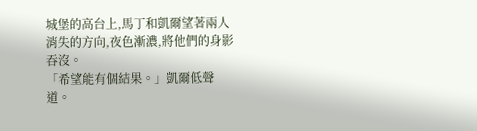城堡的高台上,馬丁和凱爾望著兩人消失的方向,夜色漸濃,將他們的身影吞沒。
「希望能有個結果。」凱爾低聲道。